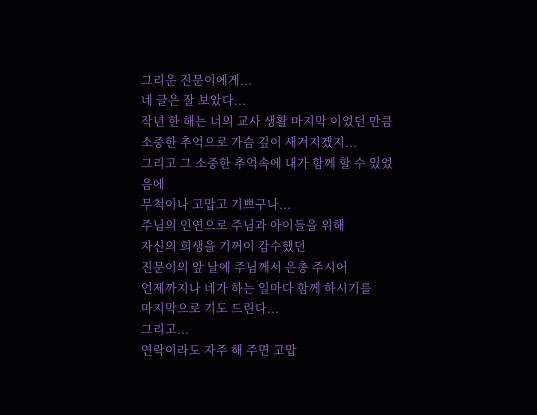그리운 진문이에게...
네 글은 잘 보았다...
작년 한 해는 너의 교사 생활 마지막 이었던 만큼
소중한 추억으로 가슴 깊이 새겨지겠지...
그리고 그 소중한 추억속에 내가 함께 할 수 있었음에
무척이나 고맙고 기쁘구나...
주님의 인연으로 주님과 아이들을 위해
자신의 희생을 기꺼이 감수했던
진문이의 앞 날에 주님께서 은총 주시어
언제까지나 네가 하는 일마다 함께 하시기를
마지막으로 기도 드린다...
그리고...
연락이라도 자주 해 주면 고맙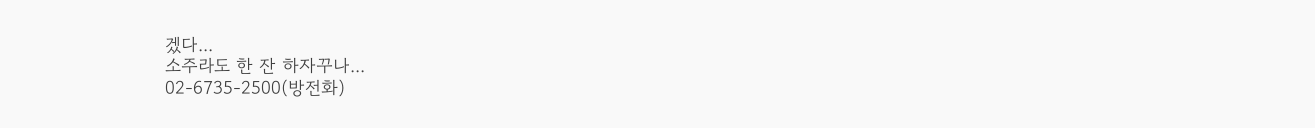겠다...
소주라도 한 잔 하자꾸나...
02-6735-2500(방전화)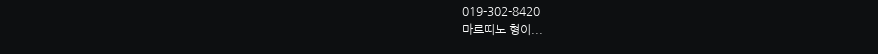019-302-8420
마르띠노 형이...